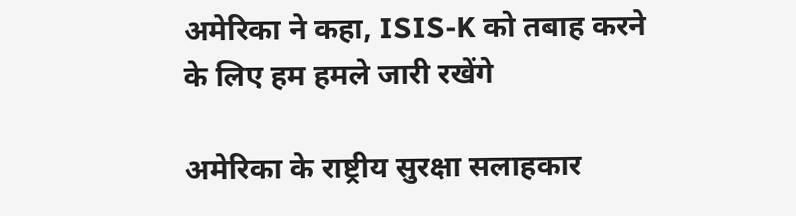अमेरिका ने कहा, ISIS-K को तबाह करने के लिए हम हमले जारी रखेंगे

अमेरिका के राष्ट्रीय सुरक्षा सलाहकार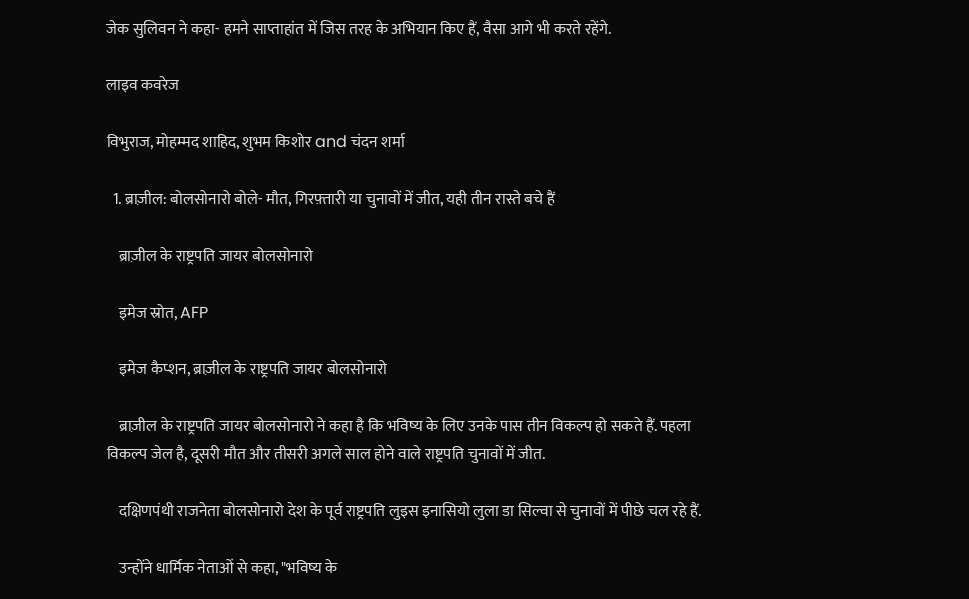जेक सुलिवन ने कहा- हमने साप्ताहांत में जिस तरह के अभियान किए हैं, वैसा आगे भी करते रहेंगे.

लाइव कवरेज

विभुराज, मोहम्मद शाहिद, शुभम किशोर and चंदन शर्मा

  1. ब्राज़ील: बोलसोनारो बोले- मौत, गिरफ़्तारी या चुनावों में जीत, यही तीन रास्ते बचे हैं

    ब्राज़ील के राष्ट्रपति जायर बोलसोनारो

    इमेज स्रोत, AFP

    इमेज कैप्शन, ब्राज़ील के राष्ट्रपति जायर बोलसोनारो

    ब्राज़ील के राष्ट्रपति जायर बोलसोनारो ने कहा है कि भविष्य के लिए उनके पास तीन विकल्प हो सकते हैं. पहला विकल्प जेल है, दूसरी मौत और तीसरी अगले साल होने वाले राष्ट्रपति चुनावों में जीत.

    दक्षिणपंथी राजनेता बोलसोनारो देश के पूर्व राष्ट्रपति लुइस इनासियो लुला डा सिल्वा से चुनावों में पीछे चल रहे हैं.

    उन्होंने धार्मिक नेताओं से कहा, "भविष्य के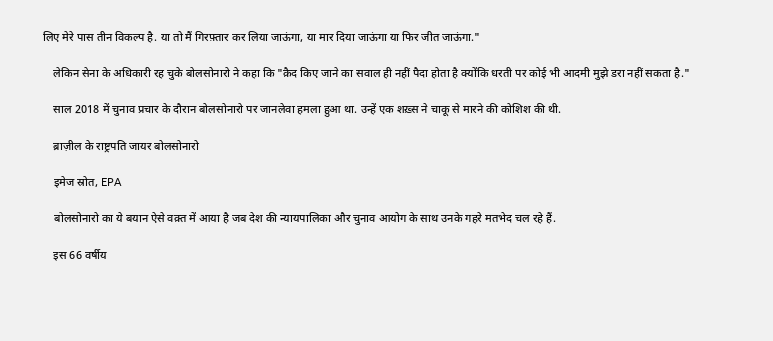लिए मेरे पास तीन विकल्प है. या तो मैं गिरफ़्तार कर लिया जाऊंगा, या मार दिया जाऊंगा या फिर जीत जाऊंगा."

    लेकिन सेना के अधिकारी रह चुके बोलसोनारो ने कहा कि "क़ैद किए जाने का सवाल ही नहीं पैदा होता है क्योंकि धरती पर कोई भी आदमी मुझे डरा नहीं सकता है."

    साल 2018 में चुनाव प्रचार के दौरान बोलसोनारो पर जानलेवा हमला हुआ था. उन्हें एक शख़्स ने चाकू से मारने की कोशिश की थी.

    ब्राज़ील के राष्ट्रपति जायर बोलसोनारो

    इमेज स्रोत, EPA

    बोलसोनारो का ये बयान ऐसे वक़्त में आया है जब देश की न्यायपालिका और चुनाव आयोग के साथ उनके गहरे मतभेद चल रहे हैं.

    इस 66 वर्षीय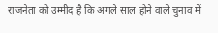राजनेता को उम्मीद है कि अगले साल होने वाले चुनाव में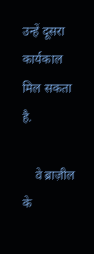उन्हें दूसरा कार्यकाल मिल सकता है.

    वे ब्राज़ील के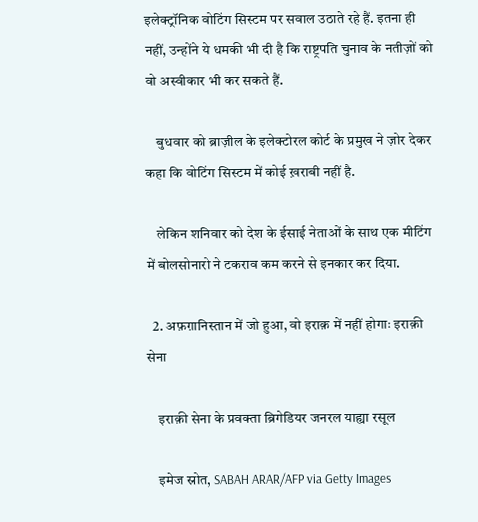इलेक्ट्रॉनिक वोटिंग सिस्टम पर सवाल उठाते रहे हैं. इतना ही नहीं, उन्होंने ये धमकी भी दी है कि राष्ट्रपति चुनाव के नतीज़ों को वो अस्वीकार भी कर सकते हैं.

    बुधवार को ब्राज़ील के इलेक्टोरल कोर्ट के प्रमुख ने ज़ोर देकर कहा कि वोटिंग सिस्टम में कोई ख़राबी नहीं है.

    लेकिन शनिवार को देश के ईसाई नेताओं के साथ एक मीटिंग में बोलसोनारो ने टकराव कम करने से इनकार कर दिया.

  2. अफ़ग़ानिस्तान में जो हुआ, वो इराक़ में नहीं होगाः इराक़ी सेना

    इराक़ी सेना के प्रवक्ता ब्रिगेडियर जनरल याह्या रसूल

    इमेज स्रोत, SABAH ARAR/AFP via Getty Images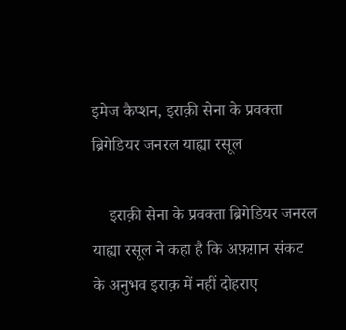इमेज कैप्शन, इराक़ी सेना के प्रवक्ता ब्रिगेडियर जनरल याह्या रसूल

    इराक़ी सेना के प्रवक्ता ब्रिगेडियर जनरल याह्या रसूल ने कहा है कि अफ़ग़ान संकट के अनुभव इराक़ में नहीं दोहराए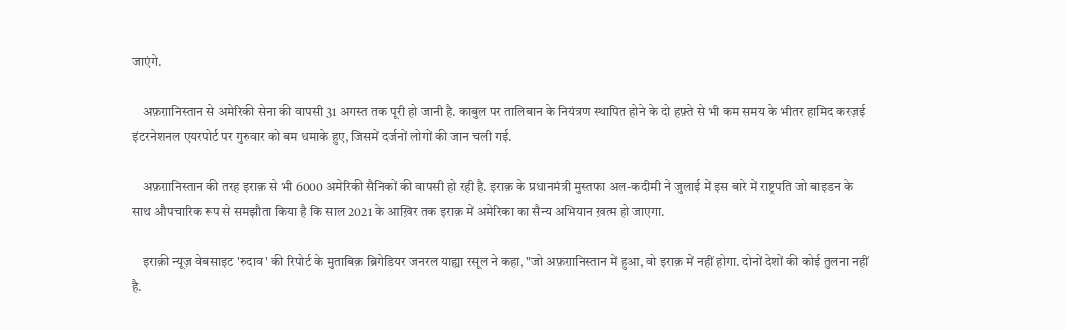जाएंगे.

    अफ़ग़ानिस्तान से अमेरिकी सेना की वापसी 31 अगस्त तक पूरी हो जानी है. काबुल पर तालिबान के नियंत्रण स्थापित होने के दो हफ़्ते से भी कम समय के भीतर हामिद करज़ई इंटरनेशनल एयरपोर्ट पर गुरुवार को बम धमाके हुए, जिसमें दर्जनों लोगों की जान चली गई.

    अफ़ग़ानिस्तान की तरह इराक़ से भी 6000 अमेरिकी सैनिकों की वापसी हो रही है. इराक़ के प्रधानमंत्री मुस्तफा अल-कदीमी ने जुलाई में इस बारे में राष्ट्रपति जो बाइडन के साथ औपचारिक रूप से समझौता किया है कि साल 2021 के आख़िर तक इराक़ में अमेरिका का सैन्य अभियान ख़त्म हो जाएगा.

    इराक़ी न्यूज़ वेबसाइट 'रुदाव' की रिपोर्ट के मुताबिक़ ब्रिगेडियर जनरल याह्या रसूल ने कहा, "जो अफ़ग़ानिस्तान में हुआ, वो इराक़ में नहीं होगा. दोनों देशों की कोई तुलना नहीं है.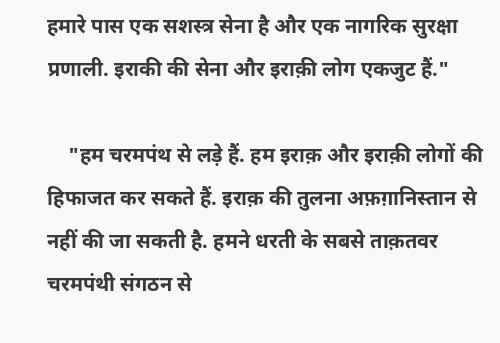हमारे पास एक सशस्त्र सेना है और एक नागरिक सुरक्षा प्रणाली. इराकी की सेना और इराक़ी लोग एकजुट हैं."

    "हम चरमपंथ से लड़े हैं. हम इराक़ और इराक़ी लोगों की हिफाजत कर सकते हैं. इराक़ की तुलना अफ़ग़ानिस्तान से नहीं की जा सकती है. हमने धरती के सबसे ताक़तवर चरमपंथी संगठन से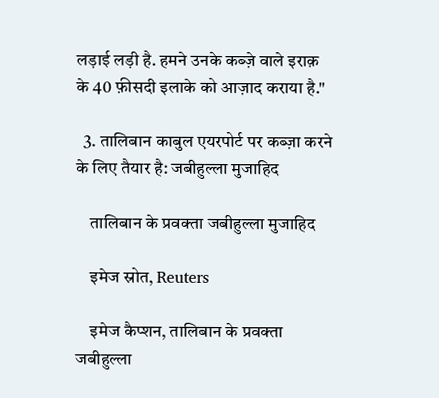लड़ाई लड़ी है. हमने उनके कब्ज़े वाले इराक़ के 40 फ़ीसदी इलाके को आज़ाद कराया है."

  3. तालिबान काबुल एयरपोर्ट पर कब्ज़ा करने के लिए तैयार है: जबीहुल्ला मुजाहिद

    तालिबान के प्रवक्ता जबीहुल्ला मुजाहिद

    इमेज स्रोत, Reuters

    इमेज कैप्शन, तालिबान के प्रवक्ता जबीहुल्ला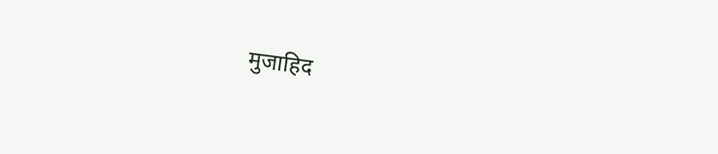मुजाहिद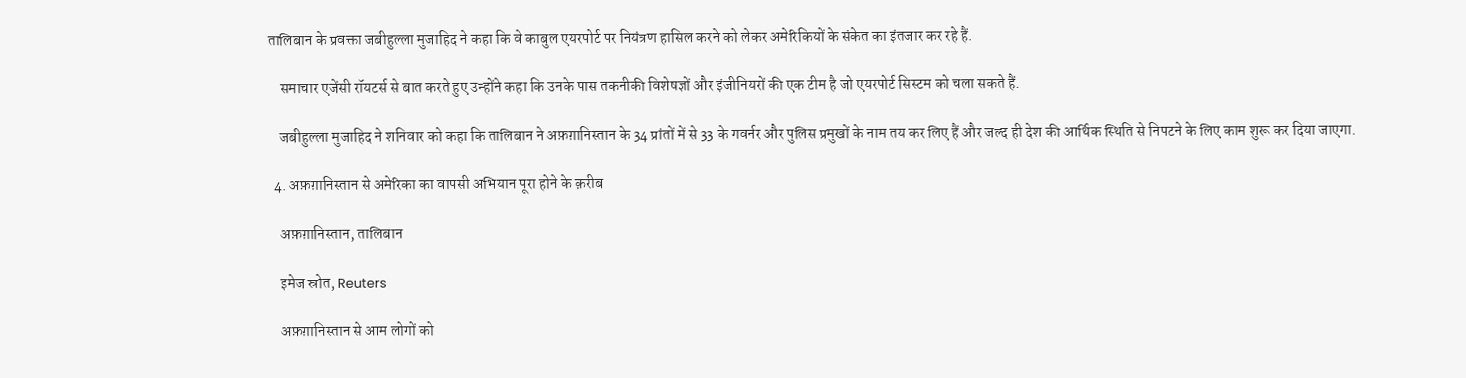तालिबान के प्रवक्ता जबीहुल्ला मुजाहिद ने कहा कि वे काबुल एयरपोर्ट पर नियंत्रण हासिल करने को लेकर अमेरिकियों के संकेत का इंतजार कर रहे हैं.

    समाचार एजेंसी रॉयटर्स से बात करते हुए उन्होंने कहा कि उनके पास तकनीकी विशेषज्ञों और इंजीनियरों की एक टीम है जो एयरपोर्ट सिस्टम को चला सकते हैं.

    जबीहुल्ला मुजाहिद ने शनिवार को कहा कि तालिबान ने अफ़ग़ानिस्तान के 34 प्रांतों में से 33 के गवर्नर और पुलिस प्रमुखों के नाम तय कर लिए हैं और जल्द ही देश की आर्थिक स्थिति से निपटने के लिए काम शुरू कर दिया जाएगा.

  4. अफ़ग़ानिस्तान से अमेरिका का वापसी अभियान पूरा होने के क़रीब

    अफ़ग़ानिस्तान, तालिबान

    इमेज स्रोत, Reuters

    अफ़ग़ानिस्तान से आम लोगों को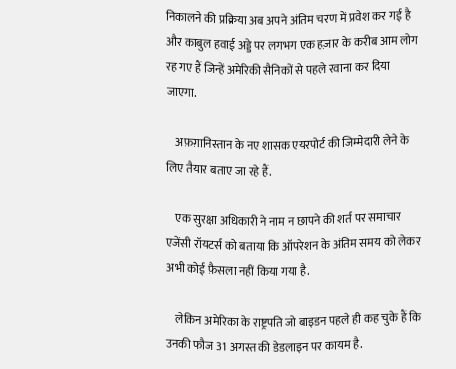निकालने की प्रक्रिया अब अपने अंतिम चरण में प्रवेश कर गई है और काबुल हवाई अड्डे पर लगभग एक हज़ार के करीब आम लोग रह गए हैं जिन्हें अमेरिकी सैनिकों से पहले रवाना कर दिया जाएगा.

    अफ़ग़ानिस्तान के नए शासक एयरपोर्ट की जिम्मेदारी लेने के लिए तैयार बताए जा रहे हैं.

    एक सुरक्षा अधिकारी ने नाम न छापने की शर्त पर समाचार एजेंसी रॉयटर्स को बताया कि ऑपरेशन के अंतिम समय को लेकर अभी कोई फ़ैसला नहीं किया गया है.

    लेकिन अमेरिका के राष्ट्रपति जो बाइडन पहले ही कह चुके हैं कि उनकी फौज 31 अगस्त की डेडलाइन पर कायम है.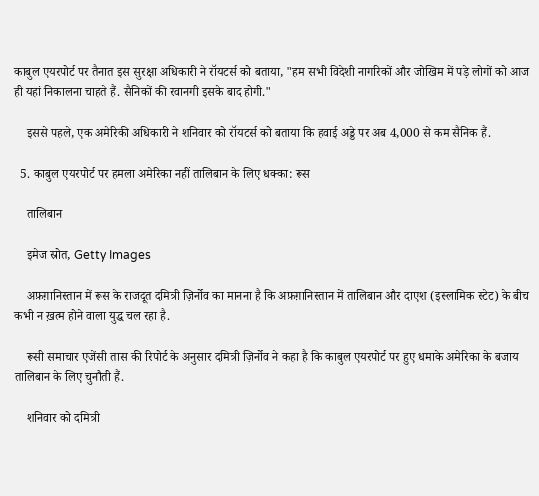काबुल एयरपोर्ट पर तैनात इस सुरक्षा अधिकारी ने रॉयटर्स को बताया, "हम सभी विदेशी नागरिकों और जोखिम में पड़े लोगों को आज ही यहां निकालना चाहते हैं. सैनिकों की रवानगी इसके बाद होगी."

    इससे पहले, एक अमेरिकी अधिकारी ने शनिवार को रॉयटर्स को बताया कि हवाई अड्डे पर अब 4,000 से कम सैनिक हैं.

  5. काबुल एयरपोर्ट पर हमला अमेरिका नहीं तालिबान के लिए धक्का: रूस

    तालिबान

    इमेज स्रोत, Getty Images

    अफ़ग़ानिस्तान में रूस के राजदूत दमित्री ज़िर्नोव का मानना है कि अफ़ग़ानिस्तान में तालिबान और दाएश (इस्लामिक स्टेट) के बीच कभी न ख़त्म होने वाला युद्ध चल रहा है.

    रूसी समाचार एजेंसी तास की रिपोर्ट के अनुसार दमित्री ज़िर्नोव ने कहा है कि काबुल एयरपोर्ट पर हुए धमाके अमेरिका के बजाय तालिबान के लिए चुनौती हैं.

    शनिवार को दमित्री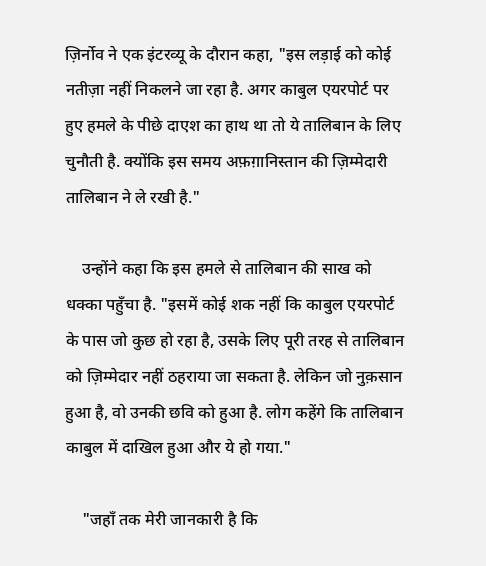ज़िर्नोव ने एक इंटरव्यू के दौरान कहा, "इस लड़ाई को कोई नतीज़ा नहीं निकलने जा रहा है. अगर काबुल एयरपोर्ट पर हुए हमले के पीछे दाएश का हाथ था तो ये तालिबान के लिए चुनौती है. क्योंकि इस समय अफ़ग़ानिस्तान की ज़िम्मेदारी तालिबान ने ले रखी है."

    उन्होंने कहा कि इस हमले से तालिबान की साख को धक्का पहुँचा है. "इसमें कोई शक नहीं कि काबुल एयरपोर्ट के पास जो कुछ हो रहा है, उसके लिए पूरी तरह से तालिबान को ज़िम्मेदार नहीं ठहराया जा सकता है. लेकिन जो नुक़सान हुआ है, वो उनकी छवि को हुआ है. लोग कहेंगे कि तालिबान काबुल में दाखिल हुआ और ये हो गया."

    "जहाँ तक मेरी जानकारी है कि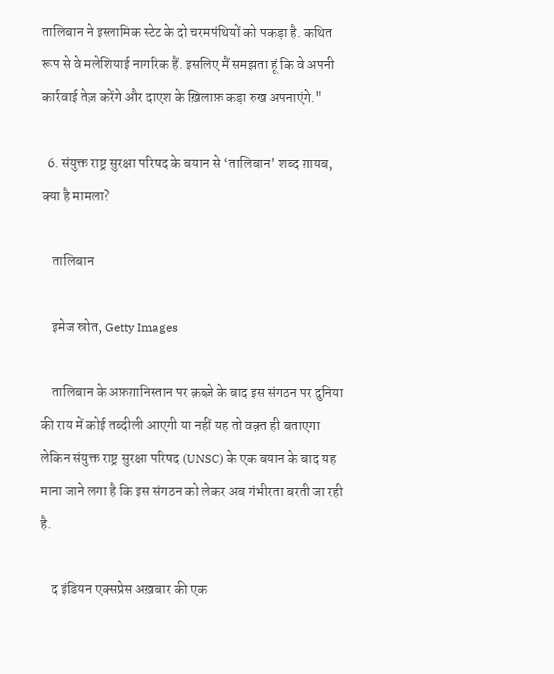तालिबान ने इस्लामिक स्टेट के दो चरमपंथियों को पकड़ा है. कथित रूप से वे मलेशियाई नागरिक हैं. इसलिए मैं समझता हूं कि वे अपनी कार्रवाई तेज़ करेंगे और दाएश के ख़िलाफ़ कड़ा रुख अपनाएंगे."

  6. संयुक्त राष्ट्र सुरक्षा परिषद के बयान से ‘तालिबान’ शब्द ग़ायब, क्या है मामला?

    तालिबान

    इमेज स्रोत, Getty Images

    तालिबान के अफ़ग़ानिस्तान पर क़ब्ज़े के बाद इस संगठन पर दुनिया की राय में कोई तब्दीली आएगी या नहीं यह तो वक़्त ही बताएगा लेकिन संयुक्त राष्ट्र सुरक्षा परिषद (UNSC) के एक बयान के बाद यह माना जाने लगा है कि इस संगठन को लेकर अब गंभीरता बरती जा रही है.

    द इंडियन एक्सप्रेस अख़बार की एक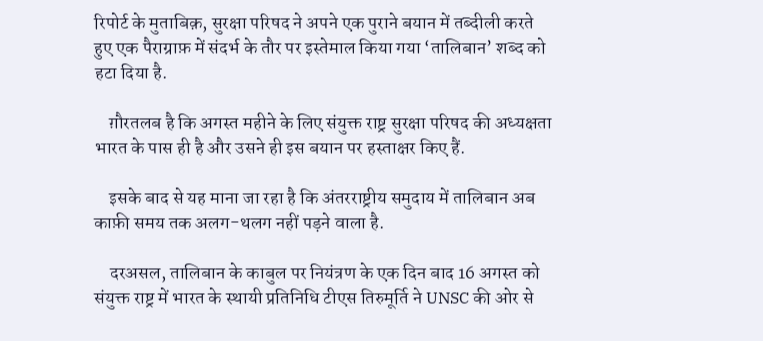रिपोर्ट के मुताबिक़, सुरक्षा परिषद ने अपने एक पुराने बयान में तब्दीली करते हुए एक पैराग्राफ़ में संदर्भ के तौर पर इस्तेमाल किया गया ‘तालिबान’ शब्द को हटा दिया है.

    ग़ौरतलब है कि अगस्त महीने के लिए संयुक्त राष्ट्र सुरक्षा परिषद की अध्यक्षता भारत के पास ही है और उसने ही इस बयान पर हस्ताक्षर किए हैं.

    इसके बाद से यह माना जा रहा है कि अंतरराष्ट्रीय समुदाय में तालिबान अब काफ़ी समय तक अलग-थलग नहीं पड़ने वाला है.

    दरअसल, तालिबान के काबुल पर नियंत्रण के एक दिन बाद 16 अगस्त को संयुक्त राष्ट्र में भारत के स्थायी प्रतिनिधि टीएस तिरुमूर्ति ने UNSC की ओर से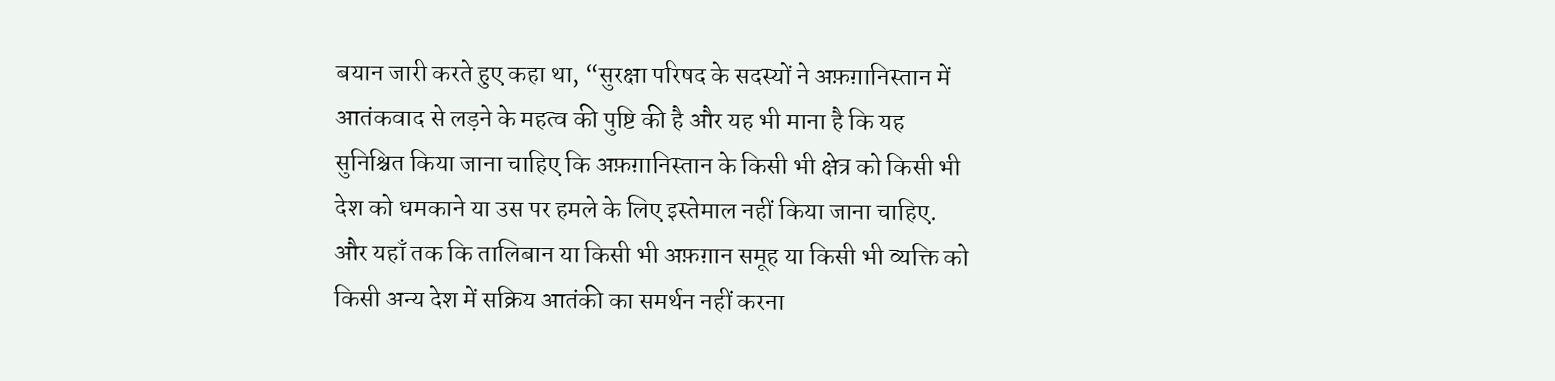बयान जारी करते हुए कहा था, “सुरक्षा परिषद के सदस्यों ने अफ़ग़ानिस्तान में आतंकवाद से लड़ने के महत्व की पुष्टि की है और यह भी माना है कि यह सुनिश्चित किया जाना चाहिए कि अफ़ग़ानिस्तान के किसी भी क्षेत्र को किसी भी देश को धमकाने या उस पर हमले के लिए इस्तेमाल नहीं किया जाना चाहिए. और यहाँ तक कि तालिबान या किसी भी अफ़ग़ान समूह या किसी भी व्यक्ति को किसी अन्य देश में सक्रिय आतंकी का समर्थन नहीं करना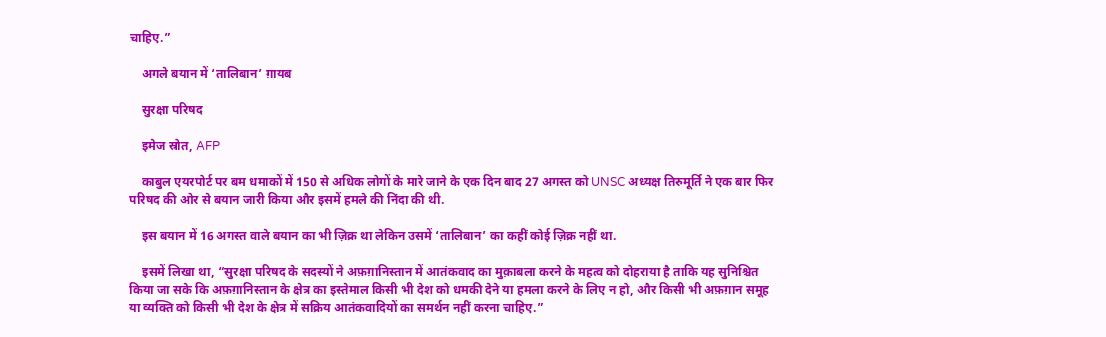चाहिए.”

    अगले बयान में ‘तालिबान’ ग़ायब

    सुरक्षा परिषद

    इमेज स्रोत, AFP

    काबुल एयरपोर्ट पर बम धमाकों में 150 से अधिक लोगों के मारे जाने के एक दिन बाद 27 अगस्त को UNSC अध्यक्ष तिरुमूर्ति ने एक बार फिर परिषद की ओर से बयान जारी किया और इसमें हमले की निंदा की थी.

    इस बयान में 16 अगस्त वाले बयान का भी ज़िक्र था लेकिन उसमें ‘तालिबान’ का कहीं कोई ज़िक्र नहीं था.

    इसमें लिखा था, “सुरक्षा परिषद के सदस्यों ने अफ़ग़ानिस्तान में आतंकवाद का मुक़ाबला करने के महत्व को दोहराया है ताकि यह सुनिश्चित किया जा सके कि अफ़ग़ानिस्तान के क्षेत्र का इस्तेमाल किसी भी देश को धमकी देने या हमला करने के लिए न हो, और किसी भी अफ़ग़ान समूह या व्यक्ति को किसी भी देश के क्षेत्र में सक्रिय आतंकवादियों का समर्थन नहीं करना चाहिए.”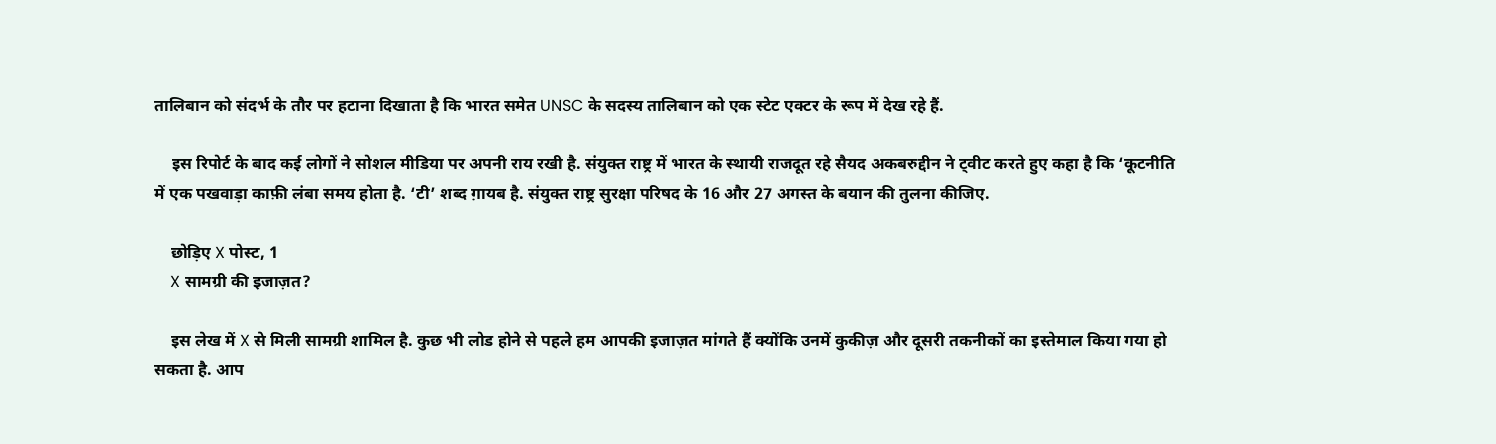तालिबान को संदर्भ के तौर पर हटाना दिखाता है कि भारत समेत UNSC के सदस्य तालिबान को एक स्टेट एक्टर के रूप में देख रहे हैं.

    इस रिपोर्ट के बाद कई लोगों ने सोशल मीडिया पर अपनी राय रखी है. संयुक्त राष्ट्र में भारत के स्थायी राजदूत रहे सैयद अकबरुद्दीन ने ट्वीट करते हुए कहा है कि ‘कूटनीति में एक पखवाड़ा काफ़ी लंबा समय होता है. ‘टी’ शब्द ग़ायब है. संयुक्त राष्ट्र सुरक्षा परिषद के 16 और 27 अगस्त के बयान की तुलना कीजिए.

    छोड़िए X पोस्ट, 1
    X सामग्री की इजाज़त?

    इस लेख में X से मिली सामग्री शामिल है. कुछ भी लोड होने से पहले हम आपकी इजाज़त मांगते हैं क्योंकि उनमें कुकीज़ और दूसरी तकनीकों का इस्तेमाल किया गया हो सकता है. आप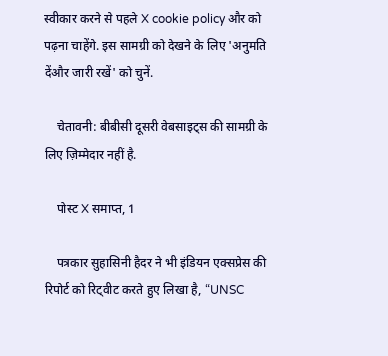स्वीकार करने से पहले X cookie policy और को पढ़ना चाहेंगे. इस सामग्री को देखने के लिए 'अनुमति देंऔर जारी रखें' को चुनें.

    चेतावनी: बीबीसी दूसरी वेबसाइट्स की सामग्री के लिए ज़िम्मेदार नहीं है.

    पोस्ट X समाप्त, 1

    पत्रकार सुहासिनी हैदर ने भी इंडियन एक्सप्रेस की रिपोर्ट को रिट्वीट करते हुए लिखा है, “UNSC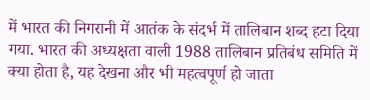में भारत की निगरानी में आतंक के संदर्भ में तालिबान शब्द हटा दिया गया. भारत की अध्यक्षता वाली 1988 तालिबान प्रतिबंध समिति में क्या होता है, यह देखना और भी महत्वपूर्ण हो जाता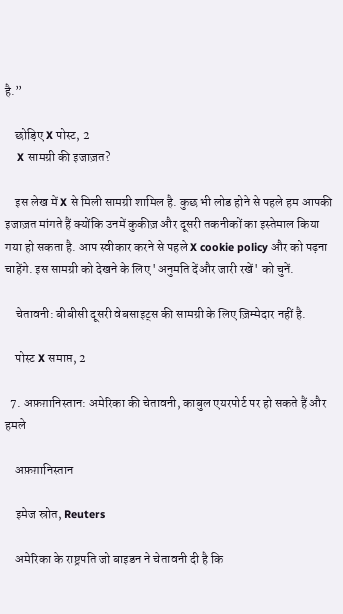है.”

    छोड़िए X पोस्ट, 2
    X सामग्री की इजाज़त?

    इस लेख में X से मिली सामग्री शामिल है. कुछ भी लोड होने से पहले हम आपकी इजाज़त मांगते हैं क्योंकि उनमें कुकीज़ और दूसरी तकनीकों का इस्तेमाल किया गया हो सकता है. आप स्वीकार करने से पहले X cookie policy और को पढ़ना चाहेंगे. इस सामग्री को देखने के लिए 'अनुमति देंऔर जारी रखें' को चुनें.

    चेतावनी: बीबीसी दूसरी वेबसाइट्स की सामग्री के लिए ज़िम्मेदार नहीं है.

    पोस्ट X समाप्त, 2

  7. अफ़ग़ानिस्तान: अमेरिका की चेतावनी, काबुल एयरपोर्ट पर हो सकते हैं और हमले

    अफ़ग़ानिस्तान

    इमेज स्रोत, Reuters

    अमेरिका के राष्ट्रपति जो बाइडन ने चेतावनी दी है कि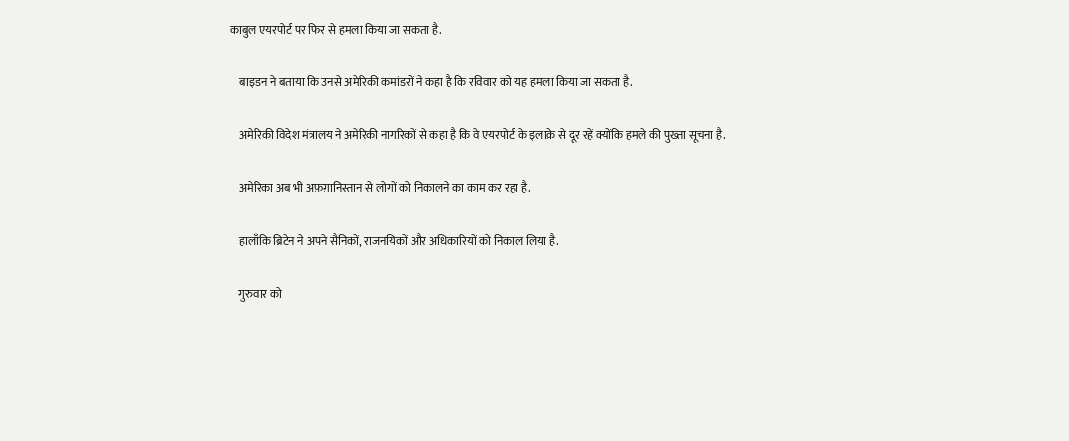काबुल एयरपोर्ट पर फिर से हमला किया जा सकता है.

    बाइडन ने बताया कि उनसे अमेरिकी कमांडरों ने कहा है कि रविवार को यह हमला किया जा सकता है.

    अमेरिकी विदेश मंत्रालय ने अमेरिकी नागरिकों से कहा है कि वे एयरपोर्ट के इलाक़े से दूर रहें क्योंकि हमले की पुख्ता सूचना है.

    अमेरिका अब भी अफ़ग़ानिस्तान से लोगों को निकालने का काम कर रहा है.

    हालाँकि ब्रिटेन ने अपने सैनिकों, राजनयिकों और अधिकारियों को निकाल लिया है.

    गुरुवार को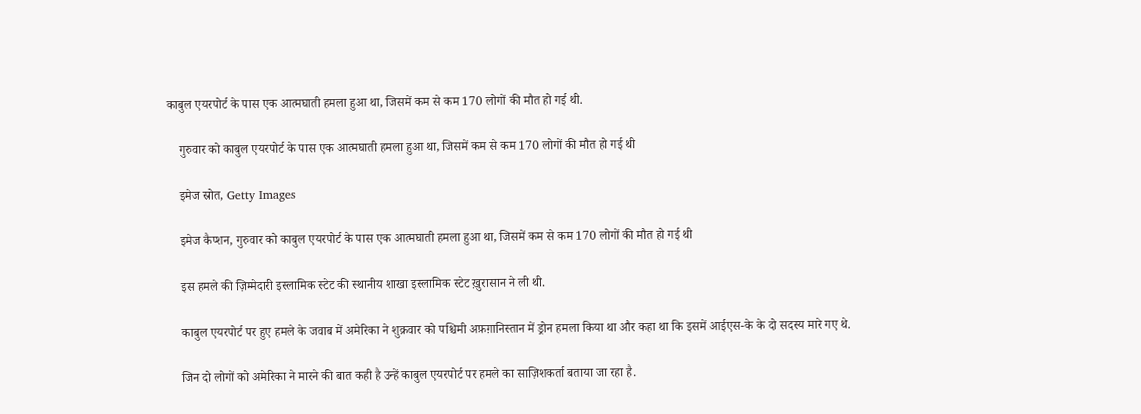काबुल एयरपोर्ट के पास एक आत्मघाती हमला हुआ था, जिसमें कम से कम 170 लोगों की मौत हो गई थी.

    गुरुवार को काबुल एयरपोर्ट के पास एक आत्मघाती हमला हुआ था, जिसमें कम से कम 170 लोगों की मौत हो गई थी

    इमेज स्रोत, Getty Images

    इमेज कैप्शन, गुरुवार को काबुल एयरपोर्ट के पास एक आत्मघाती हमला हुआ था, जिसमें कम से कम 170 लोगों की मौत हो गई थी

    इस हमले की ज़िम्मेदारी इस्लामिक स्टेट की स्थानीय शाखा इस्लामिक स्टेट ख़ुरासान ने ली थी.

    काबुल एयरपोर्ट पर हुए हमले के जवाब में अमेरिका ने शुक्रवार को पश्चिमी अफ़ग़ानिस्तान में ड्रोन हमला किया था और कहा था कि इसमें आईएस-के के दो सदस्य मारे गए थे.

    जिन दो लोगों को अमेरिका ने मारने की बात कही है उन्हें काबुल एयरपोर्ट पर हमले का साज़िशकर्ता बताया जा रहा है.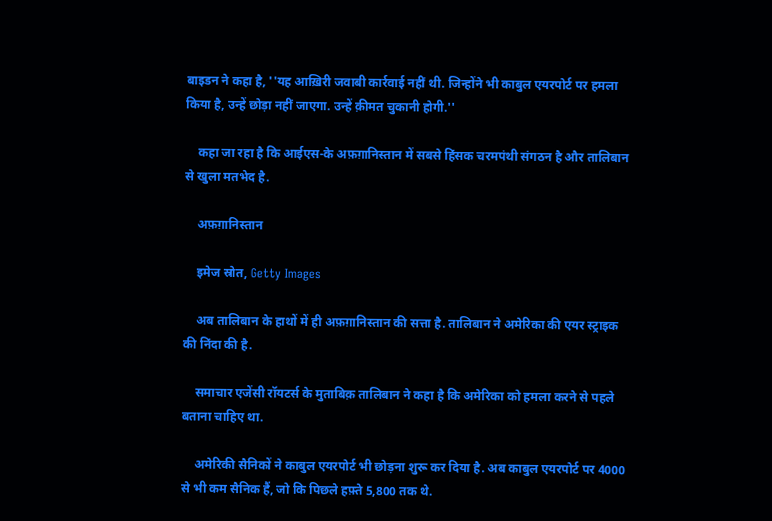बाइडन ने कहा है, ''यह आख़िरी जवाबी कार्रवाई नहीं थी. जिन्होंने भी काबुल एयरपोर्ट पर हमला किया है, उन्हें छोड़ा नहीं जाएगा. उन्हें क़ीमत चुकानी होगी.''

    कहा जा रहा है कि आईएस-के अफ़ग़ानिस्तान में सबसे हिंसक चरमपंथी संगठन है और तालिबान से खुला मतभेद है.

    अफ़ग़ानिस्तान

    इमेज स्रोत, Getty Images

    अब तालिबान के हाथों में ही अफ़ग़ानिस्तान की सत्ता है. तालिबान ने अमेरिका की एयर स्ट्राइक की निंदा की है.

    समाचार एजेंसी रॉयटर्स के मुताबिक़ तालिबान ने कहा है कि अमेरिका को हमला करने से पहले बताना चाहिए था.

    अमेरिकी सैनिकों ने काबुल एयरपोर्ट भी छोड़ना शुरू कर दिया है. अब काबुल एयरपोर्ट पर 4000 से भी कम सैनिक हैं, जो कि पिछले हफ़्ते 5,800 तक थे.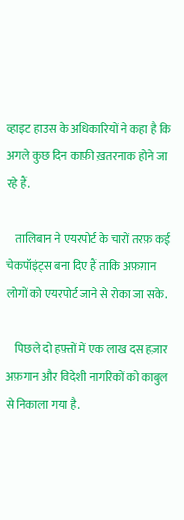व्हाइट हाउस के अधिकारियों ने कहा है कि अगले कुछ दिन काफ़ी ख़तरनाक होने जा रहे हैं.

    तालिबान ने एयरपोर्ट के चारों तरफ़ कई चेकपॉइंट्स बना दिए हैं ताकि अफ़ग़ान लोगों को एयरपोर्ट जाने से रोका जा सके.

    पिछले दो हफ़्तों में एक लाख दस हज़ार अफ़गान और विदेशी नागरिकों को काबुल से निकाला गया है.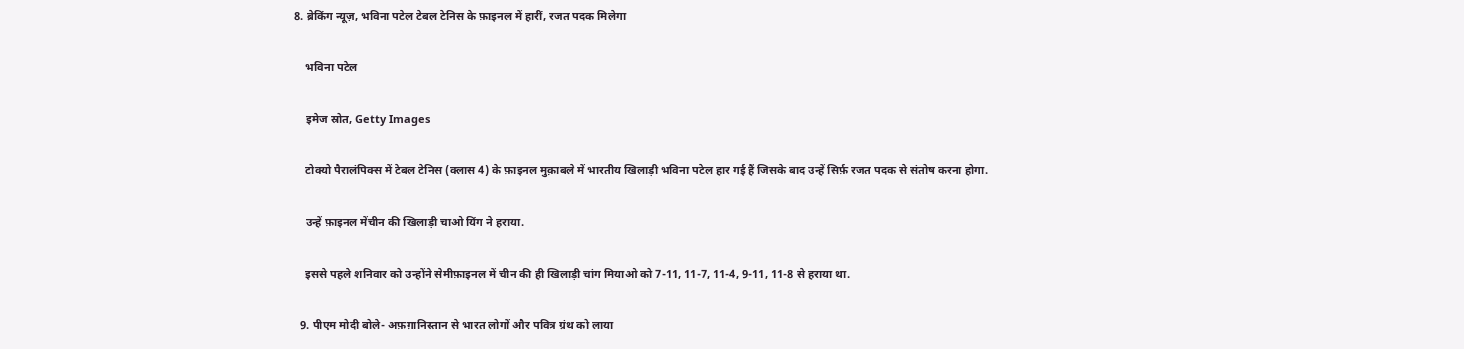8. ब्रेकिंग न्यूज़, भविना पटेल टेबल टेनिस के फ़ाइनल में हारीं, रजत पदक मिलेगा

    भविना पटेल

    इमेज स्रोत, Getty Images

    टोक्यो पैरालंपिक्स में टेबल टेनिस (क्लास 4) के फ़ाइनल मुक़ाबले में भारतीय खिलाड़ी भविना पटेल हार गई हैं जिसके बाद उन्हें सिर्फ़ रजत पदक से संतोष करना होगा.

    उन्हें फ़ाइनल मेंचीन की खिलाड़ी चाओ यिंग ने हराया.

    इससे पहले शनिवार को उन्होंने सेमीफ़ाइनल में चीन की ही खिलाड़ी चांग मियाओ को 7-11, 11-7, 11-4, 9-11, 11-8 से हराया था.

  9. पीएम मोदी बोले- अफ़ग़ानिस्तान से भारत लोगों और पवित्र ग्रंथ को लाया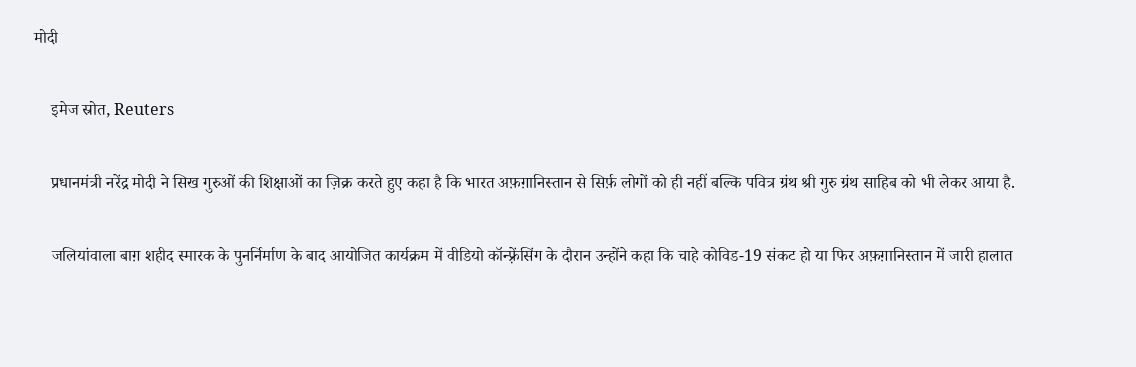मोदी

    इमेज स्रोत, Reuters

    प्रधानमंत्री नरेंद्र मोदी ने सिख गुरुओं की शिक्षाओं का ज़िक्र करते हुए कहा है कि भारत अफ़ग़ानिस्तान से सिर्फ़ लोगों को ही नहीं बल्कि पवित्र ग्रंथ श्री गुरु ग्रंथ साहिब को भी लेकर आया है.

    जलियांवाला बाग़ शहीद स्मारक के पुनर्निर्माण के बाद आयोजित कार्यक्रम में वीडियो कॉन्फ़्रेंसिंग के दौरान उन्होंने कहा कि चाहे कोविड-19 संकट हो या फिर अफ़ग़ानिस्तान में जारी हालात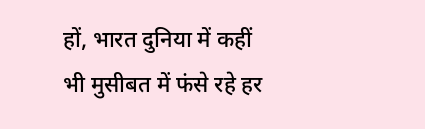हों, भारत दुनिया में कहीं भी मुसीबत में फंसे रहे हर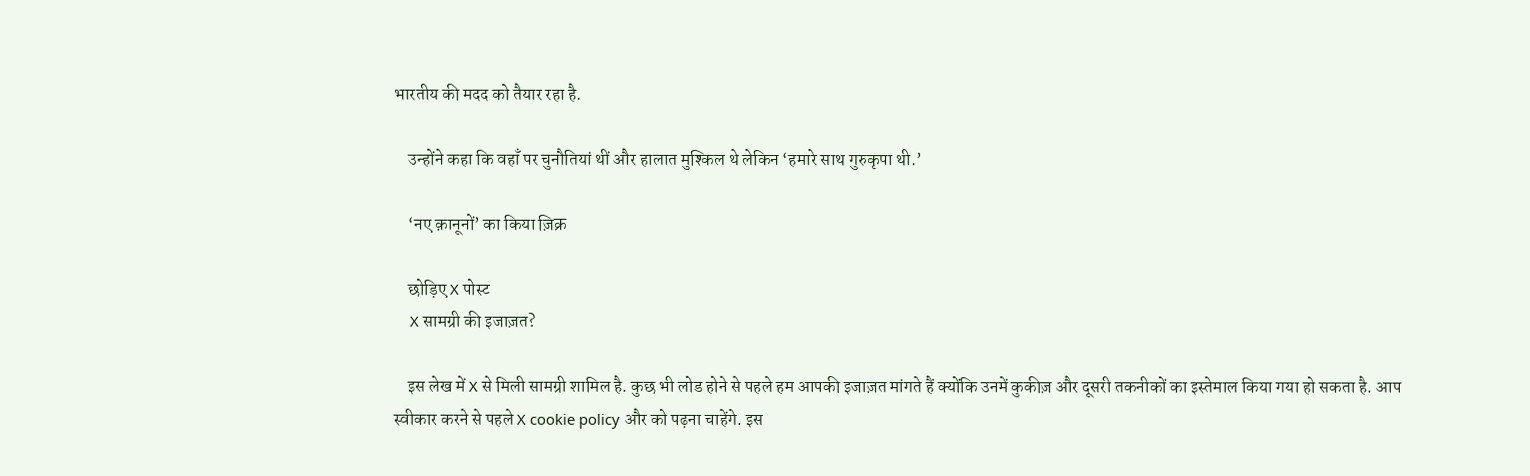भारतीय की मदद को तैयार रहा है.

    उन्होंने कहा कि वहाँ पर चुनौतियां थीं और हालात मुश्किल थे लेकिन ‘हमारे साथ गुरुकृपा थी.’

    ‘नए क़ानूनों’ का किया ज़िक्र

    छोड़िए X पोस्ट
    X सामग्री की इजाज़त?

    इस लेख में X से मिली सामग्री शामिल है. कुछ भी लोड होने से पहले हम आपकी इजाज़त मांगते हैं क्योंकि उनमें कुकीज़ और दूसरी तकनीकों का इस्तेमाल किया गया हो सकता है. आप स्वीकार करने से पहले X cookie policy और को पढ़ना चाहेंगे. इस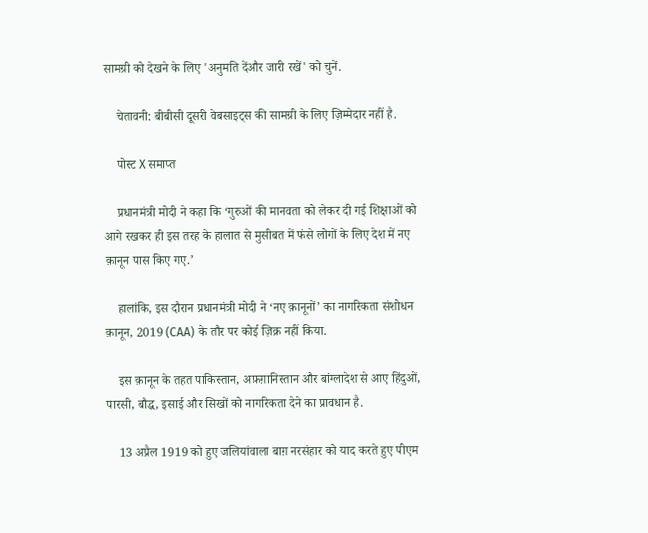सामग्री को देखने के लिए 'अनुमति देंऔर जारी रखें' को चुनें.

    चेतावनी: बीबीसी दूसरी वेबसाइट्स की सामग्री के लिए ज़िम्मेदार नहीं है.

    पोस्ट X समाप्त

    प्रधानमंत्री मोदी ने कहा कि ‘गुरुओं की मानवता को लेकर दी गई शिक्षाओं को आगे रखकर ही इस तरह के हालात से मुसीबत में फंसे लोगों के लिए देश में नए क़ानून पास किए गए.’

    हालांकि, इस दौरान प्रधानमंत्री मोदी ने ‘नए क़ानूनों’ का नागरिकता संशोधन क़ानून, 2019 (CAA) के तौर पर कोई ज़िक्र नहीं किया.

    इस क़ानून के तहत पाकिस्तान, अफ़ग़ानिस्तान और बांग्लादेश से आए हिंदुओं, पारसी, बौद्ध, इसाई और सिखों को नागरिकता देने का प्रावधान है.

    13 अप्रैल 1919 को हुए जलियांवाला बाग़ नरसंहार को याद करते हुए पीएम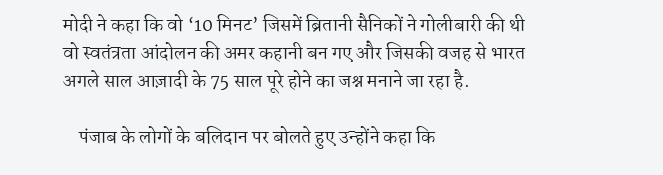मोदी ने कहा कि वो ‘10 मिनट’ जिसमें ब्रितानी सैनिकों ने गोलीबारी की थी वो स्वतंत्रता आंदोलन की अमर कहानी बन गए और जिसकी वजह से भारत अगले साल आज़ादी के 75 साल पूरे होने का जश्न मनाने जा रहा है.

    पंजाब के लोगों के बलिदान पर बोलते हुए उन्होंने कहा कि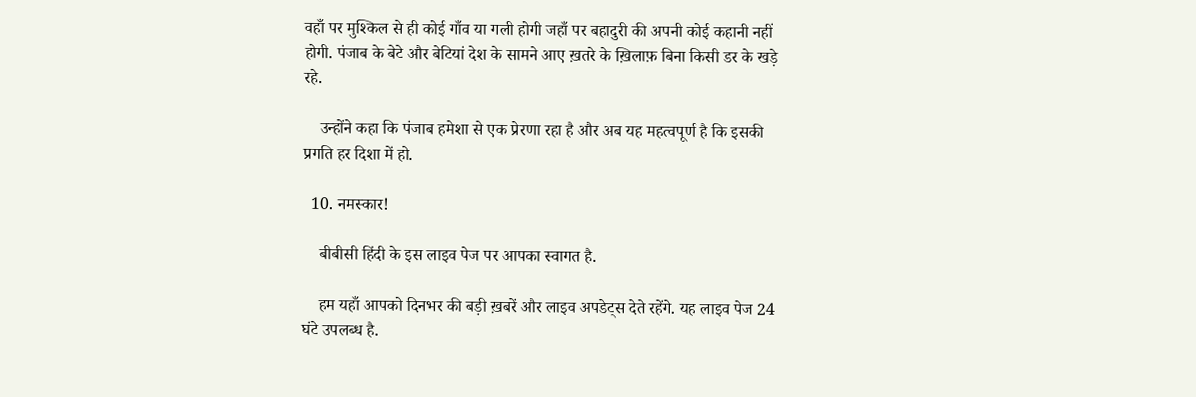वहाँ पर मुश्किल से ही कोई गाँव या गली होगी जहाँ पर बहादुरी की अपनी कोई कहानी नहीं होगी. पंजाब के बेटे और बेटियां देश के सामने आए ख़तरे के ख़िलाफ़ बिना किसी डर के खड़े रहे.

    उन्होंने कहा कि पंजाब हमेशा से एक प्रेरणा रहा है और अब यह महत्वपूर्ण है कि इसकी प्रगति हर दिशा में हो.

  10. नमस्कार!

    बीबीसी हिंदी के इस लाइव पेज पर आपका स्वागत है.

    हम यहाँ आपको दिनभर की बड़ी ख़बरें और लाइव अपडेट्स देते रहेंगे. यह लाइव पेज 24 घंटे उपलब्ध है.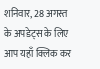शनिवार, 28 अगस्त के अपडेट्स के लिए आप यहाँ क्लिक कर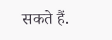सकते हैं.